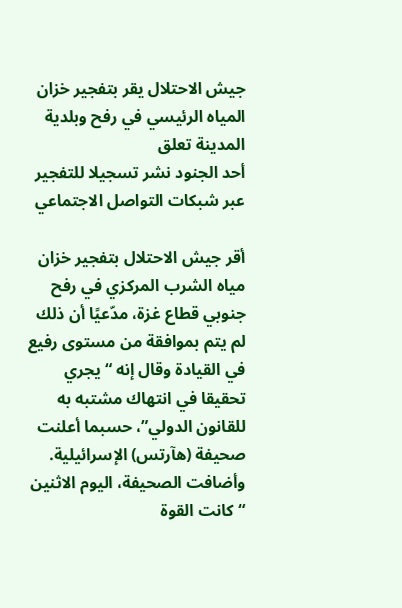جيش الاحتلال يقر بتفجير خزان المياه الرئيسي في رفح وبلدية المدينة تعلق
أحد الجنود نشر تسجيلا للتفجير عبر شبكات التواصل الاجتماعي

أقر جيش الاحتلال بتفجير خزان مياه الشرب المركزي في رفح جنوبي قطاع غزة، مدّعيًا أن ذلك لم يتم بموافقة من مستوى رفيع في القيادة وقال إنه “يجري تحقيقا في انتهاك مشتبه به للقانون الدولي”، حسبما أعلنت صحيفة (هآرتس) الإسرائيلية.
وأضافت الصحيفة، اليوم الاثنين “كانت القوة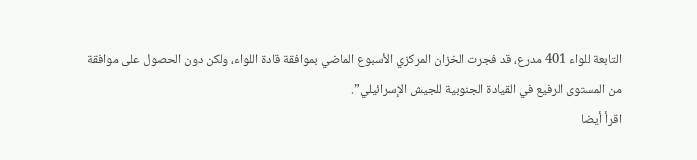التابعة للواء 401 مدرع، قد فجرت الخزان المركزي الأسبوع الماضي بموافقة قادة اللواء، ولكن دون الحصول على موافقة من المستوى الرفيع في القيادة الجنوبية للجيش الإسرائيلي”.
اقرأ أيضا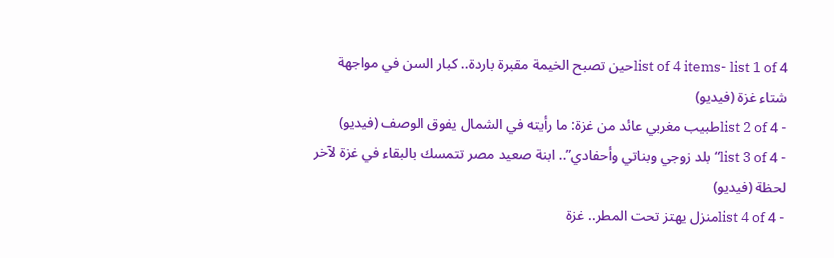list of 4 items- list 1 of 4حين تصبح الخيمة مقبرة باردة.. كبار السن في مواجهة شتاء غزة (فيديو)
- list 2 of 4طبيب مغربي عائد من غزة: ما رأيته في الشمال يفوق الوصف (فيديو)
- list 3 of 4“بلد زوجي وبناتي وأحفادي”.. ابنة صعيد مصر تتمسك بالبقاء في غزة لآخر لحظة (فيديو)
- list 4 of 4منزل يهتز تحت المطر.. غزة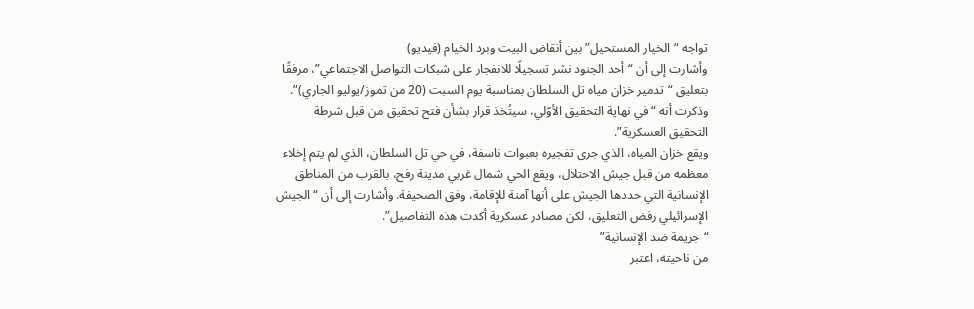تواجه “الخيار المستحيل” بين أنقاض البيت وبرد الخيام (فيديو)
وأشارت إلى أن “أحد الجنود نشر تسجيلًا للانفجار على شبكات التواصل الاجتماعي”، مرفقًا بتعليق “تدمير خزان مياه تل السلطان بمناسبة يوم السبت (20 من تموز/يوليو الجاري)”. وذكرت أنه “في نهاية التحقيق الأوّلي، سيتُخذ قرار بشأن فتح تحقيق من قبل شرطة التحقيق العسكرية”.
ويقع خزان المياه، الذي جرى تفجيره بعبوات ناسفة، في حي تل السلطان، الذي لم يتم إخلاء معظمه من قبل جيش الاحتلال، ويقع الحي شمال غربي مدينة رفح، بالقرب من المناطق الإنسانية التي حددها الجيش على أنها آمنة للإقامة، وفق الصحيفة. وأشارت إلى أن “الجيش الإسرائيلي رفض التعليق، لكن مصادر عسكرية أكدت هذه التفاصيل”.
“جريمة ضد الإنسانية”
من ناحيته، اعتبر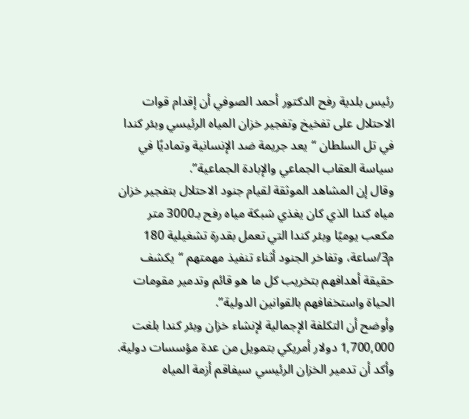رئيس بلدية رفح الدكتور أحمد الصوفي أن إقدام قوات الاحتلال على تفخيخ وتفجير خزان المياه الرئيسي وبئر كندا في تل السلطان “يعد جريمة ضد الإنسانية وتماديًا في سياسة العقاب الجماعي والإبادة الجماعية”.
وقال إن المشاهد الموثقة لقيام جنود الاحتلال بتفجير خزان مياه كندا الذي كان يغذي شبكة مياه رفح بـ3000 متر مكعب يوميًا وبئر كندا التي تعمل بقدرة تشغيلية 180 م3/ساعة، وتفاخر الجنود أثناء تنفيذ مهمتهم “يكشف حقيقة أهدافهم بتخريب كل ما هو قائم وتدمير مقومات الحياة واستخفافهم بالقوانين الدولية”.
وأوضح أن التكلفة الإجمالية لإنشاء خزان وبئر كندا بلغت 1,700,000 دولار أمريكي بتمويل من عدة مؤسسات دولية. وأكد أن تدمير الخزان الرئيسي سيفاقم أزمة المياه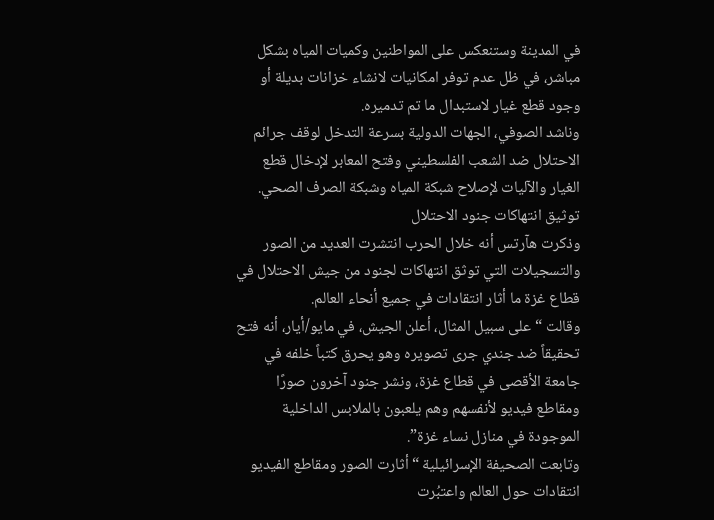في المدينة وستنعكس على المواطنين وكميات المياه بشكل مباشر، في ظل عدم توفر امكانيات لانشاء خزانات بديلة أو وجود قطع غيار لاستبدال ما تم تدميره.
وناشد الصوفي، الجهات الدولية بسرعة التدخل لوقف جرائم الاحتلال ضد الشعب الفلسطيني وفتح المعابر لإدخال قطع الغيار والآليات لإصلاح شبكة المياه وشبكة الصرف الصحي.
توثيق انتهاكات جنود الاحتلال
وذكرت هآرتس أنه خلال الحرب انتشرت العديد من الصور والتسجيلات التي توثق انتهاكات لجنود من جيش الاحتلال في قطاع غزة ما أثار انتقادات في جميع أنحاء العالم.
وقالت “على سبيل المثال، أعلن الجيش، في مايو/أيار، أنه فتح تحقيقاً ضد جندي جرى تصويره وهو يحرق كتباً خلفه في جامعة الأقصى في قطاع غزة، ونشر جنود آخرون صورًا ومقاطع فيديو لأنفسهم وهم يلعبون بالملابس الداخلية الموجودة في منازل نساء غزة”.
وتابعت الصحيفة الإسرائيلية “أثارت الصور ومقاطع الفيديو انتقادات حول العالم واعتبُرت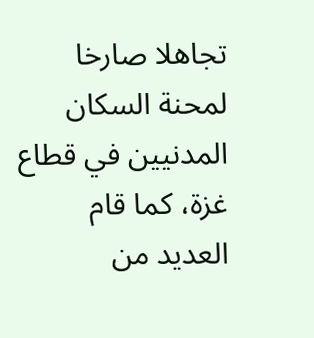تجاهلا صارخا لمحنة السكان المدنيين في قطاع غزة، كما قام العديد من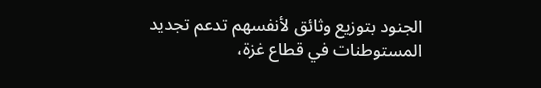الجنود بتوزيع وثائق لأنفسهم تدعم تجديد المستوطنات في قطاع غزة،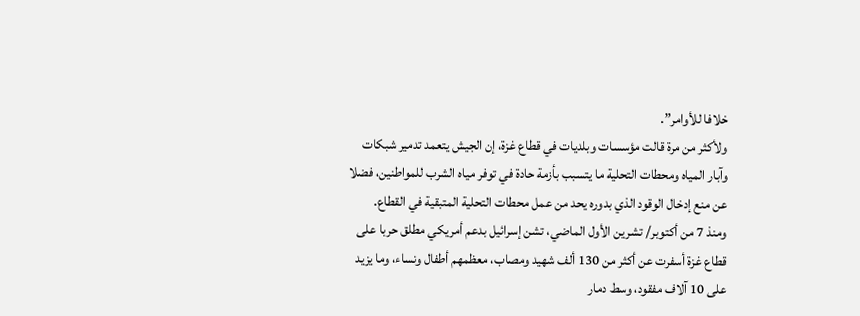خلافا للأوامر”.
ولأكثر من مرة قالت مؤسسات وبلديات في قطاع غزة، إن الجيش يتعمد تدمير شبكات وآبار المياه ومحطات التحلية ما يتسبب بأزمة حادة في توفر مياه الشرب للمواطنين، فضلا عن منع إدخال الوقود الذي بدوره يحد من عمل محطات التحلية المتبقية في القطاع.
ومنذ 7 من أكتوبر/ تشرين الأول الماضي، تشن إسرائيل بدعم أمريكي مطلق حربا على قطاع غزة أسفرت عن أكثر من 130 ألف شهيد ومصاب، معظمهم أطفال ونساء، وما يزيد على 10 آلاف مفقود، وسط دمار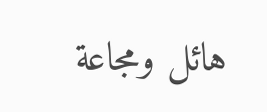هائل ومجاعة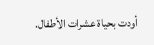أودت بحياة عشرات الأطفال.